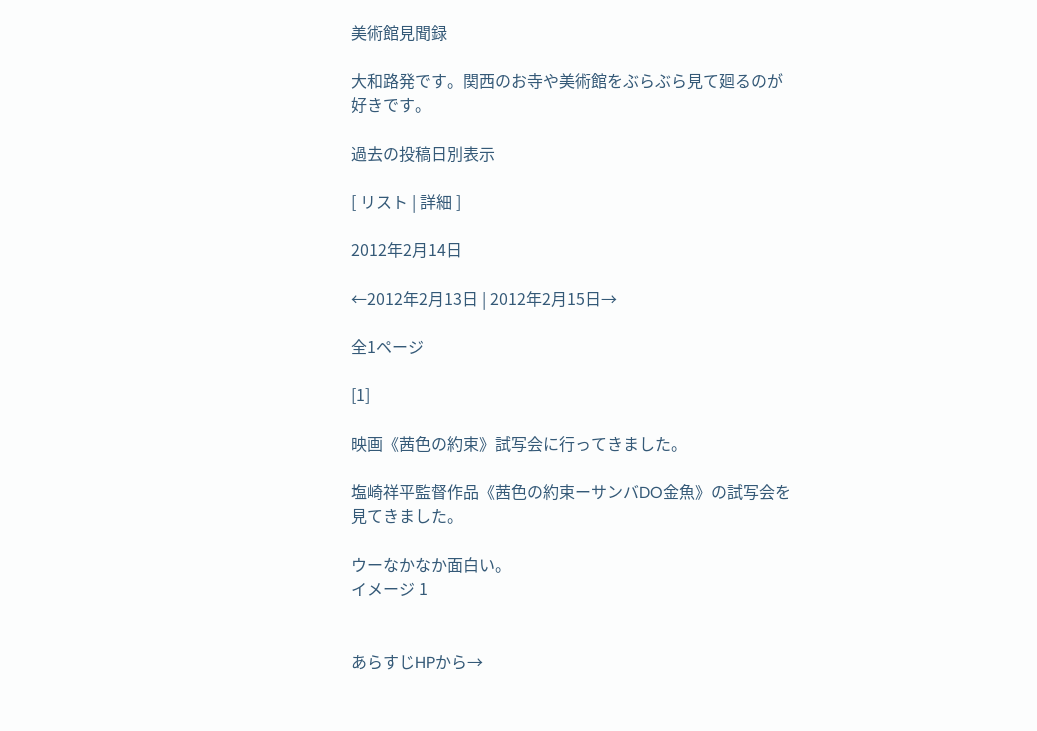美術館見聞録

大和路発です。関西のお寺や美術館をぶらぶら見て廻るのが好きです。

過去の投稿日別表示

[ リスト | 詳細 ]

2012年2月14日

←2012年2月13日 | 2012年2月15日→

全1ページ

[1]

映画《茜色の約束》試写会に行ってきました。

塩崎祥平監督作品《茜色の約束ーサンバDO金魚》の試写会を見てきました。

ウーなかなか面白い。
イメージ 1


あらすじHPから→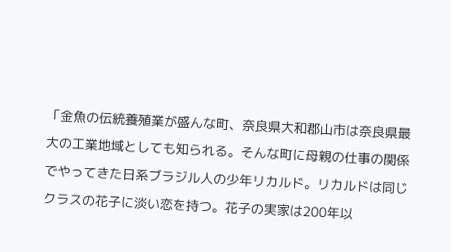「金魚の伝統養殖業が盛んな町、奈良県大和郡山市は奈良県最大の工業地域としても知られる。そんな町に母親の仕事の関係でやってきた日系ブラジル人の少年リカルド。リカルドは同じクラスの花子に淡い恋を持つ。花子の実家は200年以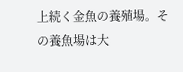上続く金魚の養殖場。その養魚場は大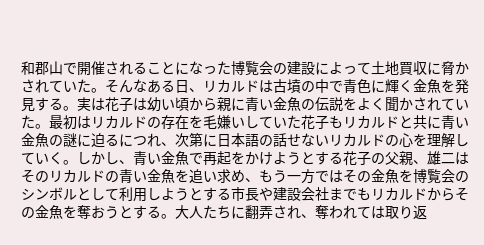和郡山で開催されることになった博覧会の建設によって土地買収に脅かされていた。そんなある日、リカルドは古墳の中で青色に輝く金魚を発見する。実は花子は幼い頃から親に青い金魚の伝説をよく聞かされていた。最初はリカルドの存在を毛嫌いしていた花子もリカルドと共に青い金魚の謎に迫るにつれ、次第に日本語の話せないリカルドの心を理解していく。しかし、青い金魚で再起をかけようとする花子の父親、雄二はそのリカルドの青い金魚を追い求め、もう一方ではその金魚を博覧会のシンボルとして利用しようとする市長や建設会社までもリカルドからその金魚を奪おうとする。大人たちに翻弄され、奪われては取り返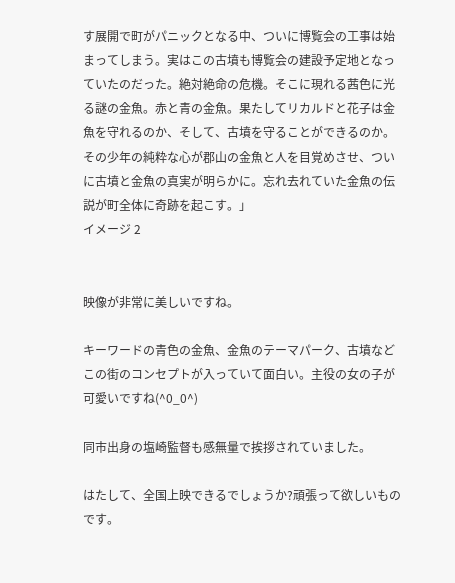す展開で町がパニックとなる中、ついに博覧会の工事は始まってしまう。実はこの古墳も博覧会の建設予定地となっていたのだった。絶対絶命の危機。そこに現れる茜色に光る謎の金魚。赤と青の金魚。果たしてリカルドと花子は金魚を守れるのか、そして、古墳を守ることができるのか。その少年の純粋な心が郡山の金魚と人を目覚めさせ、ついに古墳と金魚の真実が明らかに。忘れ去れていた金魚の伝説が町全体に奇跡を起こす。」
イメージ 2


映像が非常に美しいですね。

キーワードの青色の金魚、金魚のテーマパーク、古墳などこの街のコンセプトが入っていて面白い。主役の女の子が可愛いですね(^0_0^)

同市出身の塩崎監督も感無量で挨拶されていました。

はたして、全国上映できるでしょうか?頑張って欲しいものです。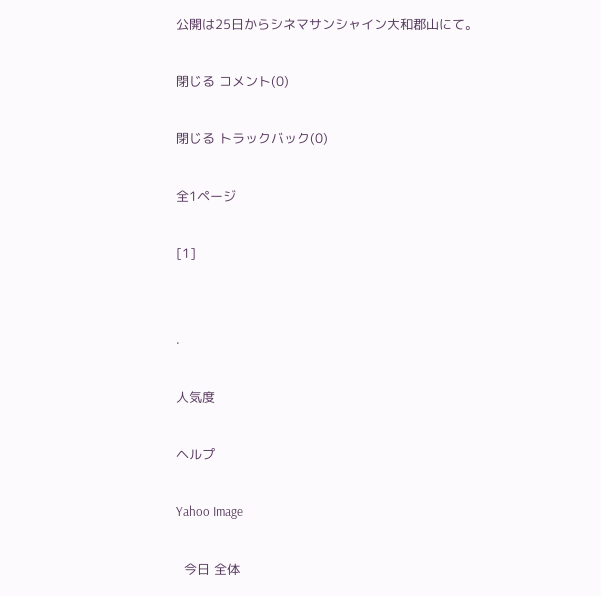公開は25日からシネマサンシャイン大和郡山にて。

閉じる コメント(0)

閉じる トラックバック(0)

全1ページ

[1]


.

人気度

ヘルプ

Yahoo Image

  今日 全体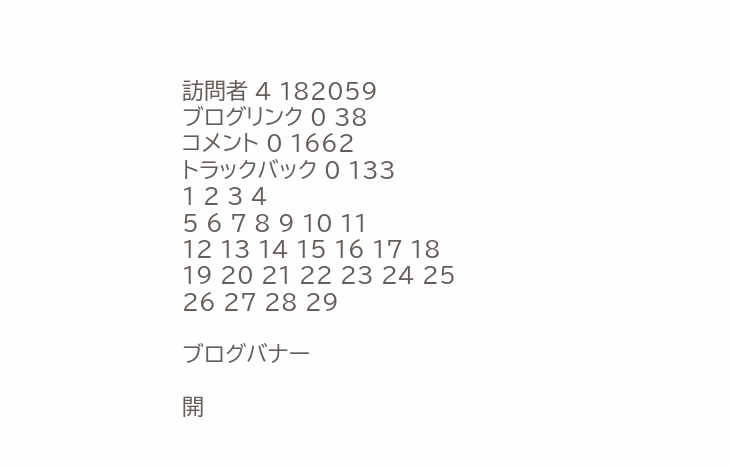訪問者 4 182059
ブログリンク 0 38
コメント 0 1662
トラックバック 0 133
1 2 3 4
5 6 7 8 9 10 11
12 13 14 15 16 17 18
19 20 21 22 23 24 25
26 27 28 29

ブログバナー

開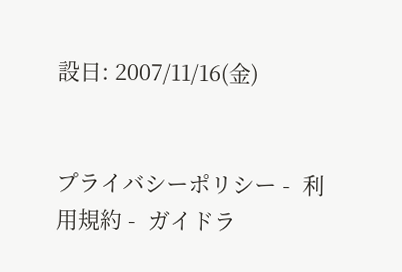設日: 2007/11/16(金)


プライバシーポリシー -  利用規約 -  ガイドラ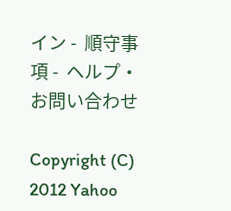イン -  順守事項 -  ヘルプ・お問い合わせ

Copyright (C) 2012 Yahoo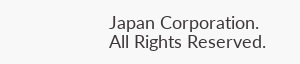Japan Corporation. All Rights Reserved.